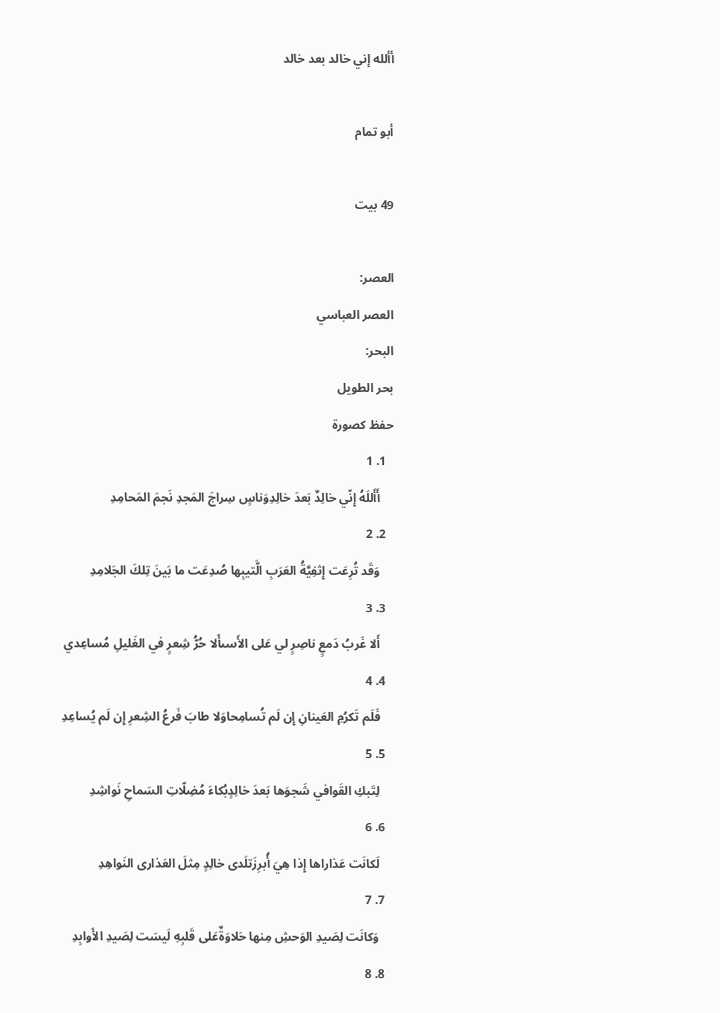أألله إني خالد بعد خالد

أبو تمام

49 بيت

العصر:
العصر العباسي
البحر:
بحر الطويل
حفظ كصورة
  1. 1
    أَأَللَهُ إِنّي خالِدٌ بَعدَ خالِدِوَناسٍ سِراجَ المَجدِ نَجمَ المَحامِدِ
  2. 2
    وَقَد تُرِعَت إِثفِيَّةُ العَرَبِ الَّتيبِها صُدِعَت ما بَينَ تِلكَ الجَلامِدِ
  3. 3
    أَلا غَربُ دَمعٍ ناصِرٍ لي عَلى الأَسىأَلا حُرُّ شِعرٍ في الغَليلِ مُساعِدي
  4. 4
    فَلَم تَكرُمِ العَينانِ إِن لَم تُسامِحاوَلا طابَ فَرعُ الشِعرِ إِن لَم يُساعِدِ
  5. 5
    لِتَبكِ القَوافي شَجوَها بَعدَ خالِدٍبُكاءَ مُضِلّاتِ السَماحِ نَواشِدِ
  6. 6
    لَكانَت عَذاراها إِذا هِيَ أُبرِزَتلَدى خالِدٍ مِثلَ العَذارى النَواهِدِ
  7. 7
    وَكانَت لِصَيدِ الوَحشِ مِنها حَلاوَةٌعَلى قَلبِهِ لَيسَت لِصَيدِ الأَوابِدِ
  8. 8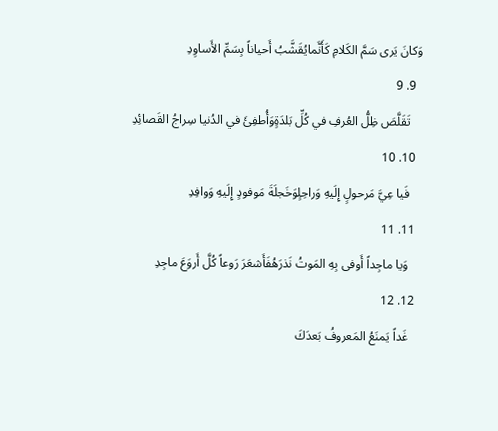وَكانَ يَرى سَمَّ الكَلامِ كَأَنَّمايُقَشَّبُ أَحياناً بِسَمِّ الأَساوِدِ
  9. 9
    تَقَلَّصَ ظِلُّ العُرفِ في كُلِّ بَلدَةٍوَأُطفِئَ في الدُنيا سِراجُ القَصائِدِ
  10. 10
    فَيا عِيَّ مَرحولٍ إِلَيهِ وَراحِلٍوَخَجلَةَ مَوفودٍ إِلَيهِ وَوافِدِ
  11. 11
    وَيا ماجِداً أَوفى بِهِ المَوتُ نَذرَهُفَأَشعَرَ رَوعاً كُلَّ أَروَعَ ماجِدِ
  12. 12
    غَداً يَمنَعُ المَعروفُ بَعدَكَ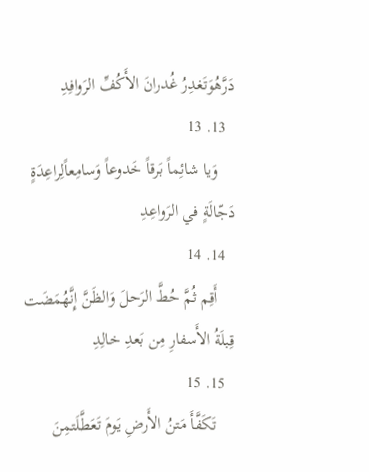دَرَّهُوَتَغدِرُ غُدرانَ الأَكُفِّ الرَوافِدِ
  13. 13
    وَيا شائِماً بَرقاً خَدوعاً وَسامِعاًلِراعِدَةٍ دَجّالَةٍ في الرَواعِدِ
  14. 14
    أَقِم ثُمَّ حُطَّ الرَحلَ وَالظَنَّ إِنَّهُمَضَت قِبلَةُ الأَسفارِ مِن بَعدِ خالِدِ
  15. 15
    تَكَفَّأَ مَتنُ الأَرضِ يَومَ تَعَطَّلَتمِنَ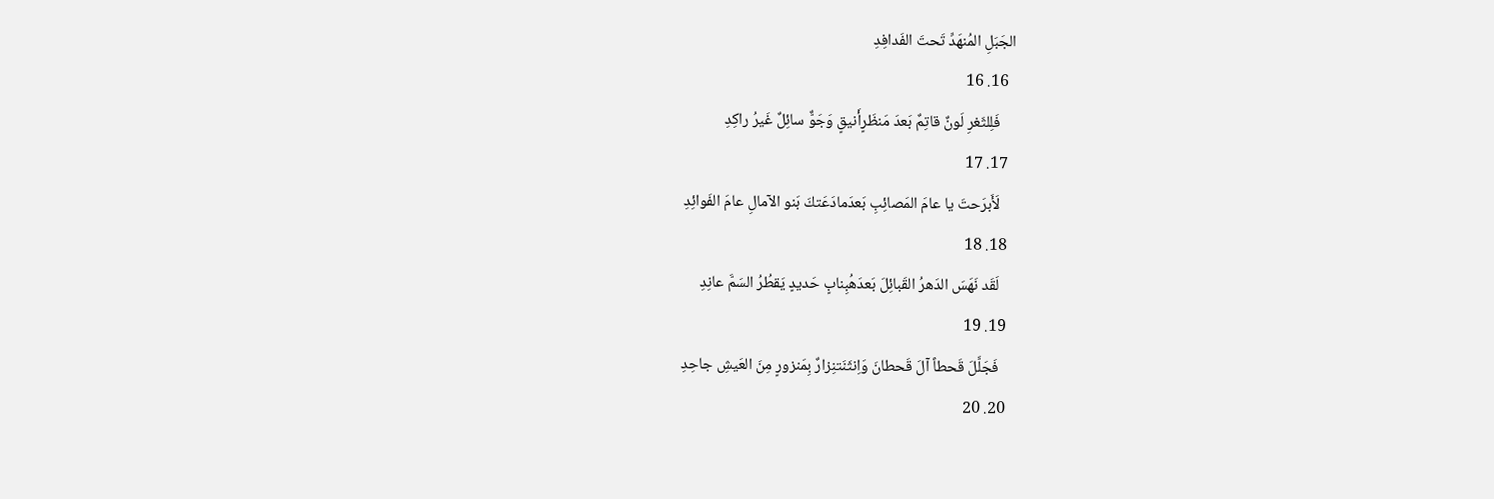الجَبَلِ المُنهَدِّ تَحتَ الفَدافِدِ
  16. 16
    فَلِلثَغرِ لَونٌ قاتِمٌ بَعدَ مَنظَرٍأَنيقٍ وَجَوٌّ سائِلٌ غَيرُ راكِدِ
  17. 17
    لَأَبرَحتَ يا عامَ المَصائِبِ بَعدَمادَعَتكَ بَنو الآمالِ عامَ الفَوائِدِ
  18. 18
    لَقَد نَهَسَ الدَهرُ القَبائِلَ بَعدَهُبِنابٍ حَديدٍ يَقطُرُ السَمَّ عانِدِ
  19. 19
    فَجَلَّلَ قَحطاً آلَ قَحطانَ وَاِنثَنَتنِزارٌ بِمَنزورٍ مِنَ العَيشِ جاحِدِ
  20. 20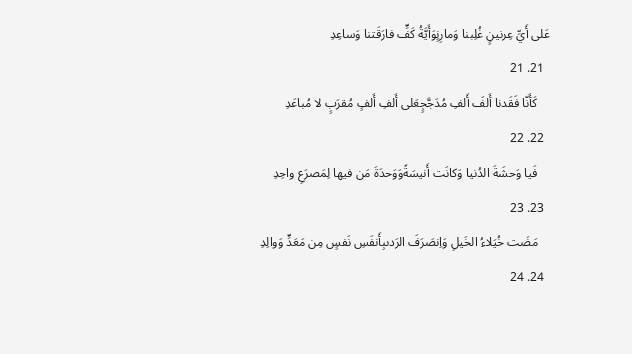عَلى أَيِّ عِرنينٍ غُلِبنا وَمارِنٍوَأَيَّةُ كَفٍّ فارَقَتنا وَساعِدِ
  21. 21
    كَأَنّا فَقَدنا أَلفَ أَلفِ مُدَجَّجٍعَلى أَلفِ أَلفٍ مُقرَبٍ لا مُباعَدِ
  22. 22
    فَيا وَحشَةَ الدُنيا وَكانَت أَنيسَةًوَوَحدَةَ مَن فيها لِمَصرَعِ واحِدِ
  23. 23
    مَضَت خُيَلاءُ الخَيلِ وَاِنصَرَفَ الرَدىبِأَنفَسِ نَفسٍ مِن مَعَدٍّ وَوالِدِ
  24. 24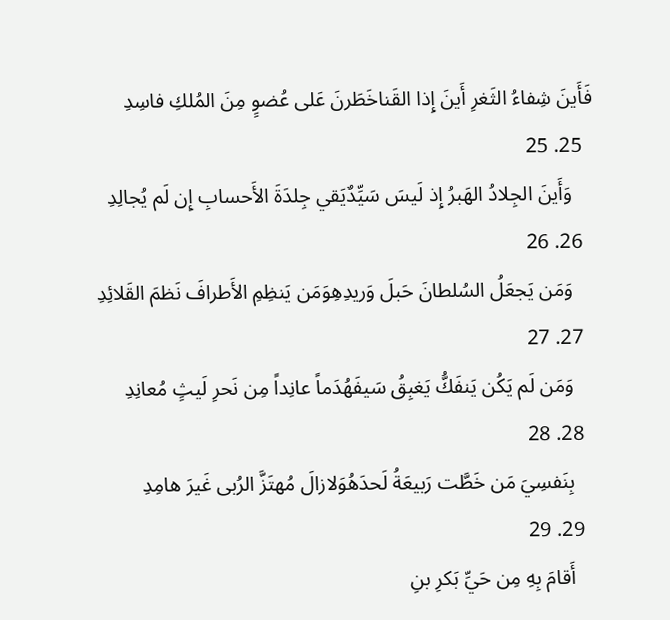فَأَينَ شِفاءُ الثَغرِ أَينَ إِذا القَناخَطَرنَ عَلى عُضوٍ مِنَ المُلكِ فاسِدِ
  25. 25
    وَأَينَ الجِلادُ الهَبرُ إِذ لَيسَ سَيِّدٌيَقي جِلدَةَ الأَحسابِ إِن لَم يُجالِدِ
  26. 26
    وَمَن يَجعَلُ السُلطانَ حَبلَ وَريدِهِوَمَن يَنظِمِ الأَطرافَ نَظمَ القَلائِدِ
  27. 27
    وَمَن لَم يَكُن يَنفَكُّ يَغبِقُ سَيفَهُدَماً عانِداً مِن نَحرِ لَيثٍ مُعانِدِ
  28. 28
    بِنَفسِيَ مَن خَطَّت رَبيعَةُ لَحدَهُوَلازالَ مُهتَزَّ الرُبى غَيرَ هامِدِ
  29. 29
    أَقامَ بِهِ مِن حَيِّ بَكرِ بنِ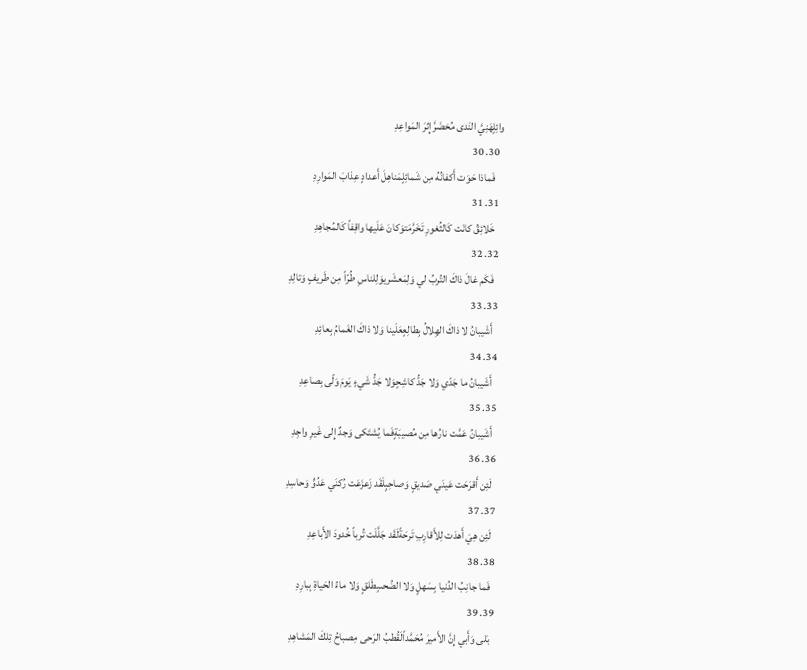وائِلٍهَنِيَّ النَدى مُخضَرَّ إِثرَ المَواعِدِ
  30. 30
    فَماذا حَوَت أَكفانُهُ مِن شَمائِلٍمَناهِلَ أَعدادٍ عِذابَ المَوارِدِ
  31. 31
    خَلائِقُ كانَت كَالثُغورِ تَخَرَّمَتوَكانَ عَلَيها واقِفاً كَالمُجاهِدِ
  32. 32
    فَكَم غالَ ذاكَ التُربُ لي وَلِمَعشَريوَلِلناسِ طُرّاً مِن طَريفٍ وَتالِدِ
  33. 33
    أَشَيبانُ لا ذاكَ الهِلالُ بِطالِعٍعَلَينا وَلا ذاكَ الغَمامُ بِعائِدِ
  34. 34
    أَشَيبانُ ما جَدّي وَلا جَدُّ كاشِحٍوَلا جَدُّ شَيءٍ يَومَ وَلّى بِصاعِدِ
  35. 35
    أَشَيبانُ عَمَّت نارُها مِن مُصيبَةٍفَما يُشتَكى وَجدٌ إِلى غَيرِ واجِدِ
  36. 36
    لَئِن أَقرَحَت عَينَي صَديقٍ وَصاحِبٍلَقَد زَعزَعَت رُكنَي عَدُوٍّ وَحاسِدِ
  37. 37
    لَئِن هِيَ أَهدَت لِلأَقارِبِ تَرحَةًلَقَد جَلَّلَت تُرباً خُدودَ الأَباعِدِ
  38. 38
    فَما جانِبُ الدُنيا بِسَهلٍ وَلا الضُحىبِطَلقٍ وَلا ماءُ الحَياةِ بِبارِدِ
  39. 39
    بَلى وَأَبي إِنَّ الأَميرَ مُحَمَّداًلَقُطبُ الرَحى مِصباحُ تِلكَ المَشاهِدِ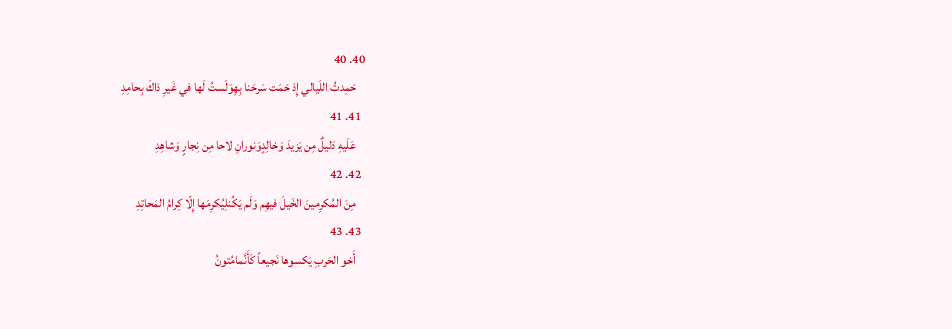40. 40
    حَمِدتُ اللَيالي إِذ حَمَت سَرحَنا بِهِوَلَستُ لَها في غَيرِ ذاكَ بِحامِدِ
  41. 41
    عَلَيهِ دَليلٌ مِن يَزيدَ وَخالِدٍوَنورانِ لاحا مِن نِجارٍ وَشاهِدِ
  42. 42
    مِنَ المُكرِمينَ الخَيلَ فيهِم وَلَم يَكُنلِيُكرِمَها إِلّا كِرامُ المَحاتِدِ
  43. 43
    أَخو الحَربِ يَكسوها نَجيعاً كَأَنَّمامُتونُ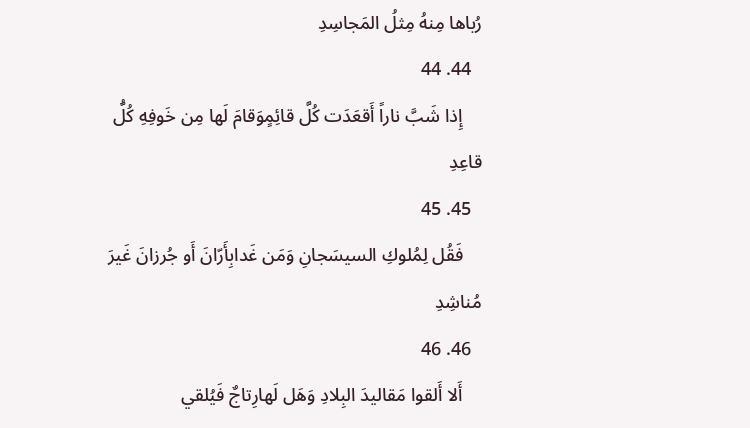رُباها مِنهُ مِثلُ المَجاسِدِ
  44. 44
    إِذا شَبَّ ناراً أَقعَدَت كُلَّ قائِمٍوَقامَ لَها مِن خَوفِهِ كُلُّ قاعِدِ
  45. 45
    فَقُل لِمُلوكِ السيسَجانِ وَمَن غَدابِأَرّانَ أَو جُرزانَ غَيرَ مُناشِدِ
  46. 46
    أَلا أَلقوا مَقاليدَ البِلادِ وَهَل لَهارِتاجٌ فَيُلقي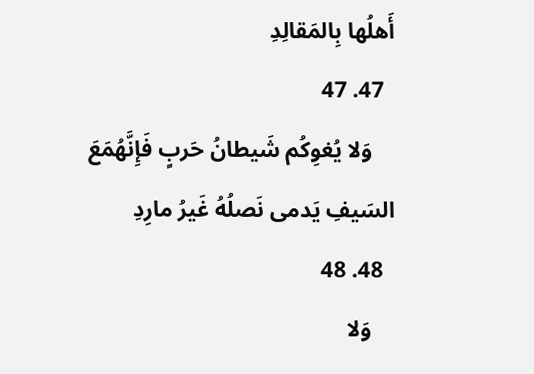أَهلُها بِالمَقالِدِ
  47. 47
    وَلا يُغوِكُم شَيطانُ حَربٍ فَإِنَّهُمَعَ السَيفِ يَدمى نَصلُهُ غَيرُ مارِدِ
  48. 48
    وَلا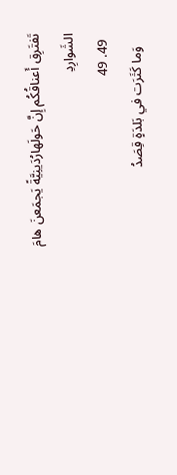تَفتَرِق أَعناقُكُم إِنَّ حَولَهارُدَينِيَّةً يَجمَعنَ هامَ الشَوارِدِ
  49. 49
    وَما كَثَرَت في بَلدَةٍ قِصَدُ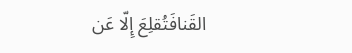القَنافَتُقلِعَ إِلّا عَن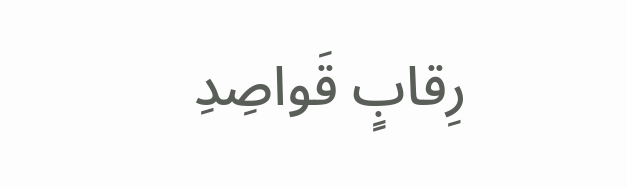رِقابٍ قَواصِدِ